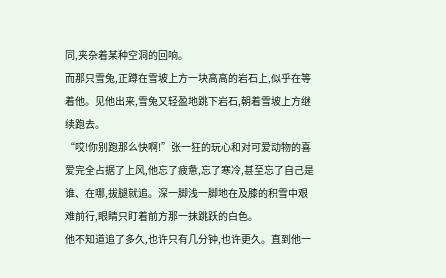同,夹杂着某种空洞的回响。
而那只雪兔,正蹲在雪坡上方一块高高的岩石上,似乎在等着他。见他出来,雪兔又轻盈地跳下岩石,朝着雪坡上方继续跑去。
“哎!你别跑那么快啊!”张一狂的玩心和对可爱动物的喜爱完全占据了上风,他忘了疲惫,忘了寒冷,甚至忘了自己是谁、在哪,拔腿就追。深一脚浅一脚地在及膝的积雪中艰难前行,眼睛只盯着前方那一抹跳跃的白色。
他不知道追了多久,也许只有几分钟,也许更久。直到他一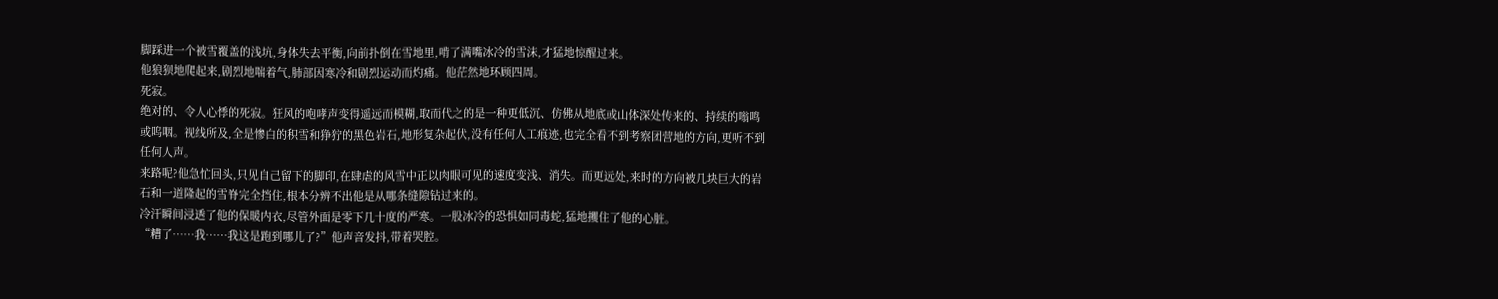脚踩进一个被雪覆盖的浅坑,身体失去平衡,向前扑倒在雪地里,啃了满嘴冰冷的雪沫,才猛地惊醒过来。
他狼狈地爬起来,剧烈地喘着气,肺部因寒冷和剧烈运动而灼痛。他茫然地环顾四周。
死寂。
绝对的、令人心悸的死寂。狂风的咆哮声变得遥远而模糊,取而代之的是一种更低沉、仿佛从地底或山体深处传来的、持续的嗡鸣或呜咽。视线所及,全是惨白的积雪和狰狞的黑色岩石,地形复杂起伏,没有任何人工痕迹,也完全看不到考察团营地的方向,更听不到任何人声。
来路呢?他急忙回头,只见自己留下的脚印,在肆虐的风雪中正以肉眼可见的速度变浅、消失。而更远处,来时的方向被几块巨大的岩石和一道隆起的雪脊完全挡住,根本分辨不出他是从哪条缝隙钻过来的。
冷汗瞬间浸透了他的保暖内衣,尽管外面是零下几十度的严寒。一股冰冷的恐惧如同毒蛇,猛地攫住了他的心脏。
“糟了……我……我这是跑到哪儿了?”他声音发抖,带着哭腔。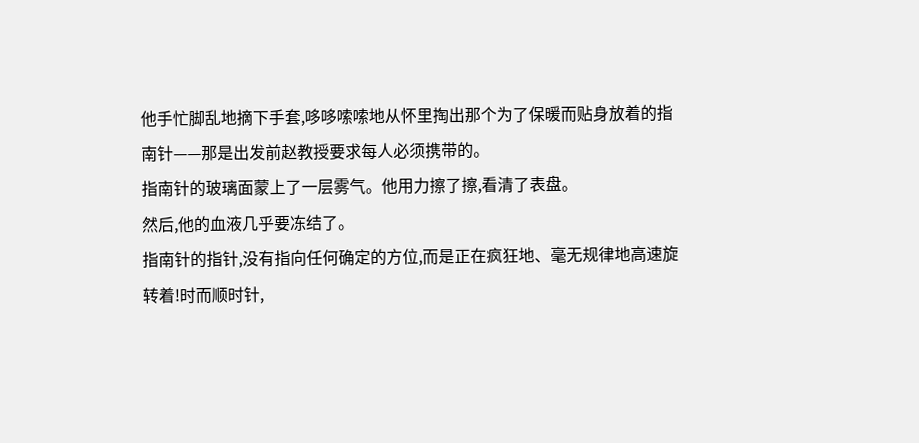他手忙脚乱地摘下手套,哆哆嗦嗦地从怀里掏出那个为了保暖而贴身放着的指南针——那是出发前赵教授要求每人必须携带的。
指南针的玻璃面蒙上了一层雾气。他用力擦了擦,看清了表盘。
然后,他的血液几乎要冻结了。
指南针的指针,没有指向任何确定的方位,而是正在疯狂地、毫无规律地高速旋转着!时而顺时针,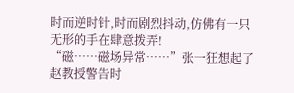时而逆时针,时而剧烈抖动,仿佛有一只无形的手在肆意拨弄!
“磁……磁场异常……”张一狂想起了赵教授警告时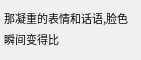那凝重的表情和话语,脸色瞬间变得比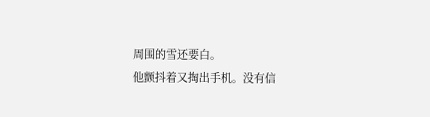周围的雪还要白。
他颤抖着又掏出手机。没有信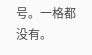号。一格都没有。